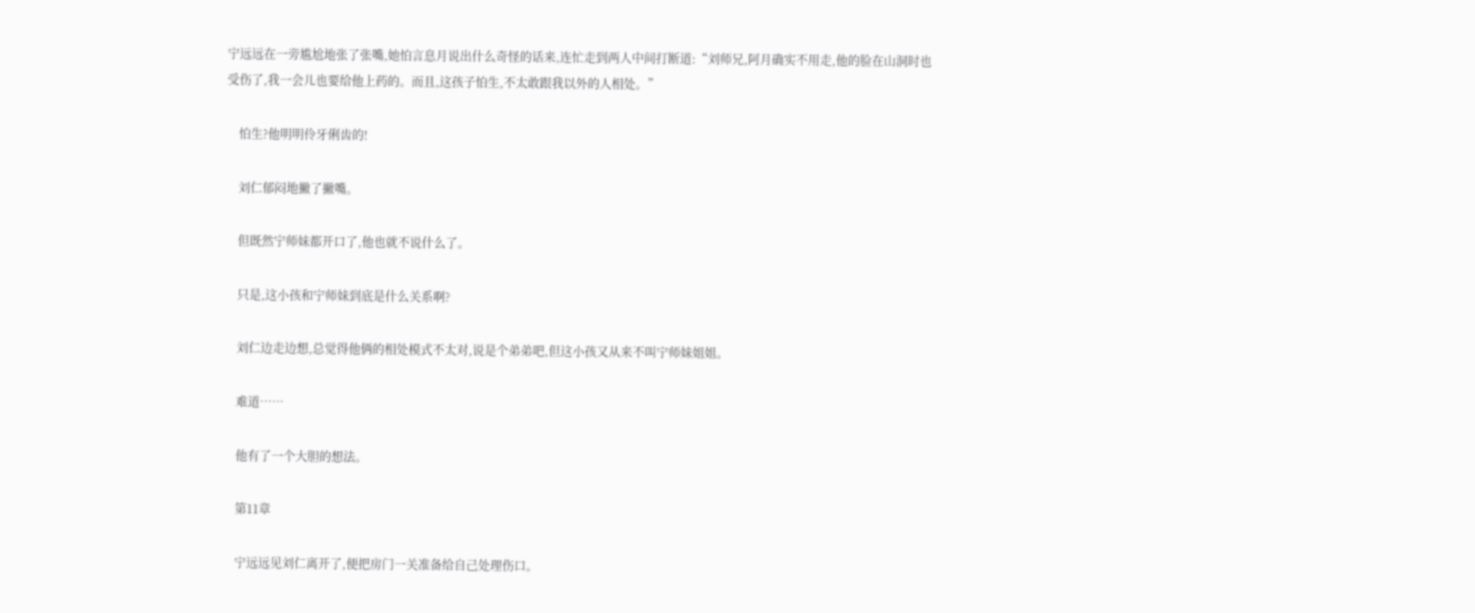宁远远在一旁尴尬地张了张嘴,她怕言息月说出什么奇怪的话来,连忙走到两人中间打断道:“刘师兄,阿月确实不用走,他的脸在山洞时也受伤了,我一会儿也要给他上药的。而且,这孩子怕生,不太敢跟我以外的人相处。”

    怕生?他明明伶牙俐齿的!

    刘仁郁闷地撇了撇嘴。

    但既然宁师妹都开口了,他也就不说什么了。

    只是,这小孩和宁师妹到底是什么关系啊?

    刘仁边走边想,总觉得他俩的相处模式不太对,说是个弟弟吧,但这小孩又从来不叫宁师妹姐姐。

    难道……

    他有了一个大胆的想法。

    第11章

    宁远远见刘仁离开了,便把房门一关准备给自己处理伤口。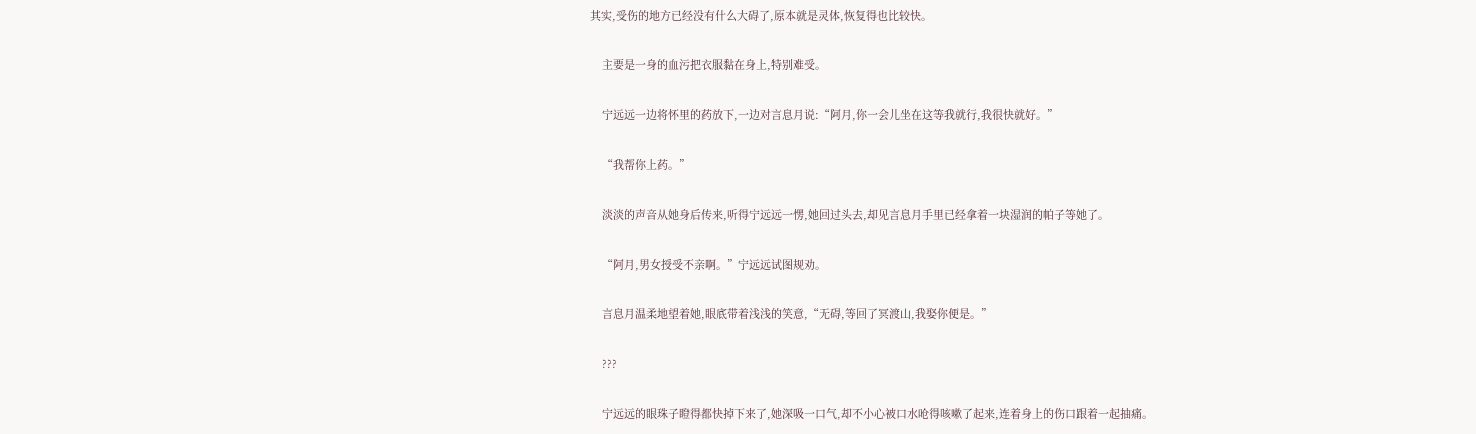其实,受伤的地方已经没有什么大碍了,原本就是灵体,恢复得也比较快。

    主要是一身的血污把衣服黏在身上,特别难受。

    宁远远一边将怀里的药放下,一边对言息月说:“阿月,你一会儿坐在这等我就行,我很快就好。”

    “我帮你上药。”

    淡淡的声音从她身后传来,听得宁远远一愣,她回过头去,却见言息月手里已经拿着一块湿润的帕子等她了。

    “阿月,男女授受不亲啊。”宁远远试图规劝。

    言息月温柔地望着她,眼底带着浅浅的笑意,“无碍,等回了冥渡山,我娶你便是。”

    ???

    宁远远的眼珠子瞪得都快掉下来了,她深吸一口气,却不小心被口水呛得咳嗽了起来,连着身上的伤口跟着一起抽痛。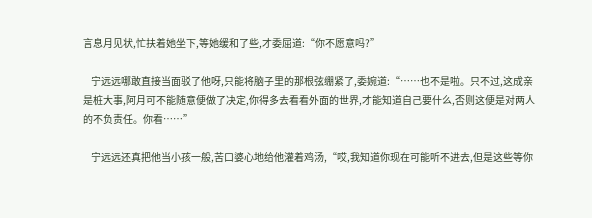言息月见状,忙扶着她坐下,等她缓和了些,才委屈道:“你不愿意吗?”

    宁远远哪敢直接当面驳了他呀,只能将脑子里的那根弦绷紧了,委婉道:“……也不是啦。只不过,这成亲是桩大事,阿月可不能随意便做了决定,你得多去看看外面的世界,才能知道自己要什么,否则这便是对两人的不负责任。你看……”

    宁远远还真把他当小孩一般,苦口婆心地给他灌着鸡汤,“哎,我知道你现在可能听不进去,但是这些等你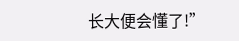长大便会懂了!”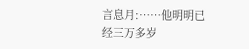言息月:……他明明已经三万多岁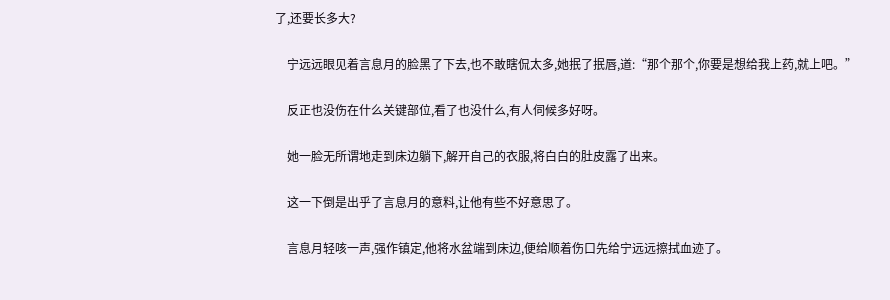了,还要长多大?

    宁远远眼见着言息月的脸黑了下去,也不敢瞎侃太多,她抿了抿唇,道:“那个那个,你要是想给我上药,就上吧。”

    反正也没伤在什么关键部位,看了也没什么,有人伺候多好呀。

    她一脸无所谓地走到床边躺下,解开自己的衣服,将白白的肚皮露了出来。

    这一下倒是出乎了言息月的意料,让他有些不好意思了。

    言息月轻咳一声,强作镇定,他将水盆端到床边,便给顺着伤口先给宁远远擦拭血迹了。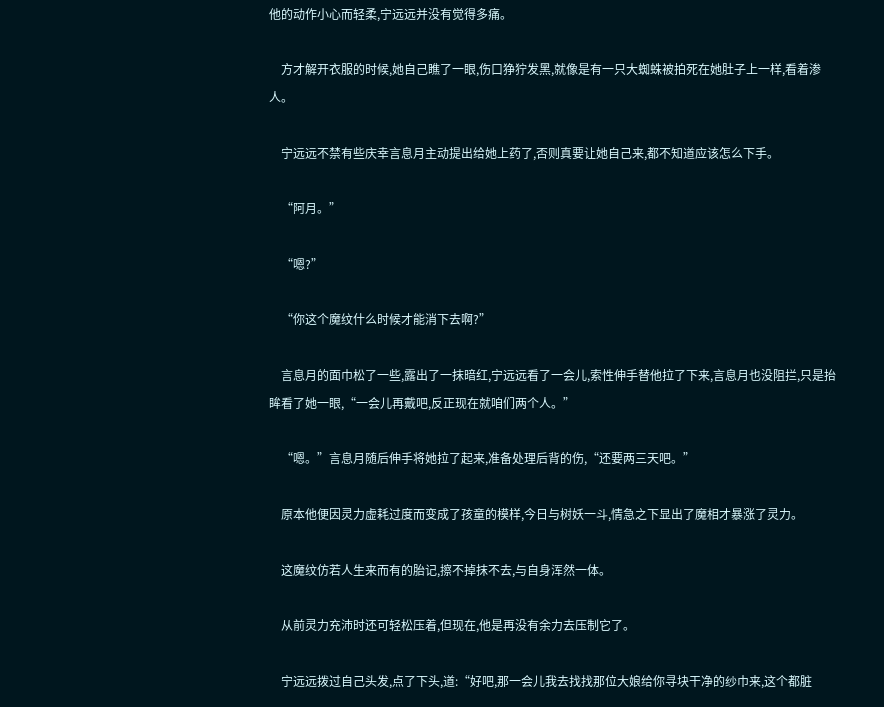他的动作小心而轻柔,宁远远并没有觉得多痛。

    方才解开衣服的时候,她自己瞧了一眼,伤口狰狞发黑,就像是有一只大蜘蛛被拍死在她肚子上一样,看着渗人。

    宁远远不禁有些庆幸言息月主动提出给她上药了,否则真要让她自己来,都不知道应该怎么下手。

    “阿月。”

    “嗯?”

    “你这个魔纹什么时候才能消下去啊?”

    言息月的面巾松了一些,露出了一抹暗红,宁远远看了一会儿,索性伸手替他拉了下来,言息月也没阻拦,只是抬眸看了她一眼,“一会儿再戴吧,反正现在就咱们两个人。”

    “嗯。”言息月随后伸手将她拉了起来,准备处理后背的伤,“还要两三天吧。”

    原本他便因灵力虚耗过度而变成了孩童的模样,今日与树妖一斗,情急之下显出了魔相才暴涨了灵力。

    这魔纹仿若人生来而有的胎记,擦不掉抹不去,与自身浑然一体。

    从前灵力充沛时还可轻松压着,但现在,他是再没有余力去压制它了。

    宁远远拨过自己头发,点了下头,道:“好吧,那一会儿我去找找那位大娘给你寻块干净的纱巾来,这个都脏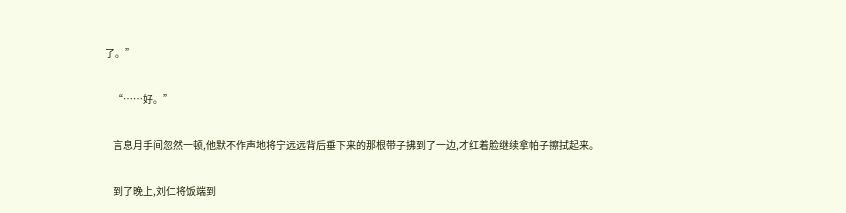了。”

    “……好。”

    言息月手间忽然一顿,他默不作声地将宁远远背后垂下来的那根带子拂到了一边,才红着脸继续拿帕子擦拭起来。

    到了晚上,刘仁将饭端到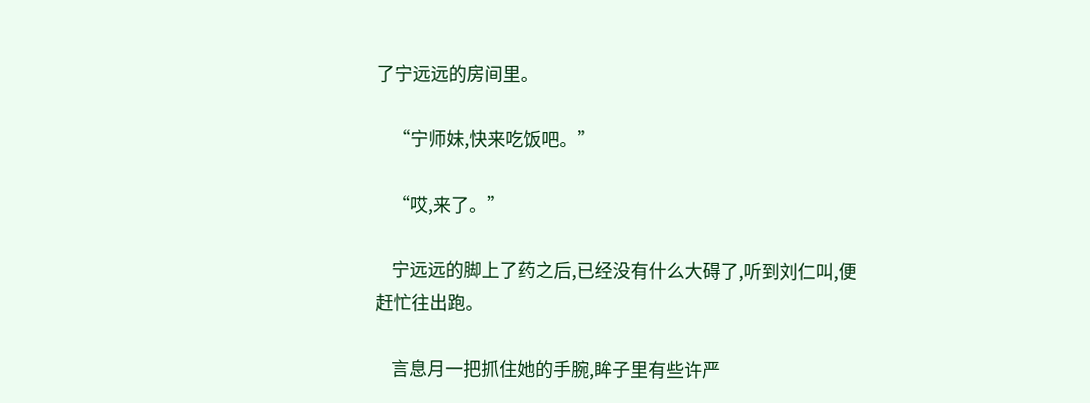了宁远远的房间里。

    “宁师妹,快来吃饭吧。”

    “哎,来了。”

    宁远远的脚上了药之后,已经没有什么大碍了,听到刘仁叫,便赶忙往出跑。

    言息月一把抓住她的手腕,眸子里有些许严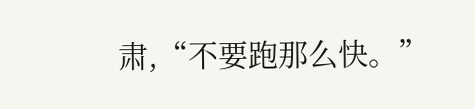肃,“不要跑那么快。”